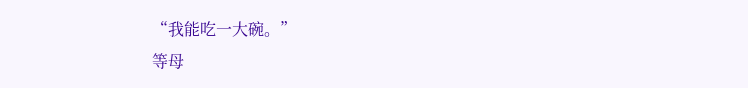“我能吃一大碗。”
等母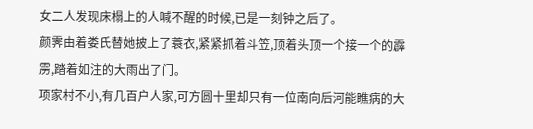女二人发现床榻上的人喊不醒的时候,已是一刻钟之后了。
颜霁由着娄氏替她披上了蓑衣,紧紧抓着斗笠,顶着头顶一个接一个的霹雳,踏着如注的大雨出了门。
项家村不小,有几百户人家,可方圆十里却只有一位南向后河能瞧病的大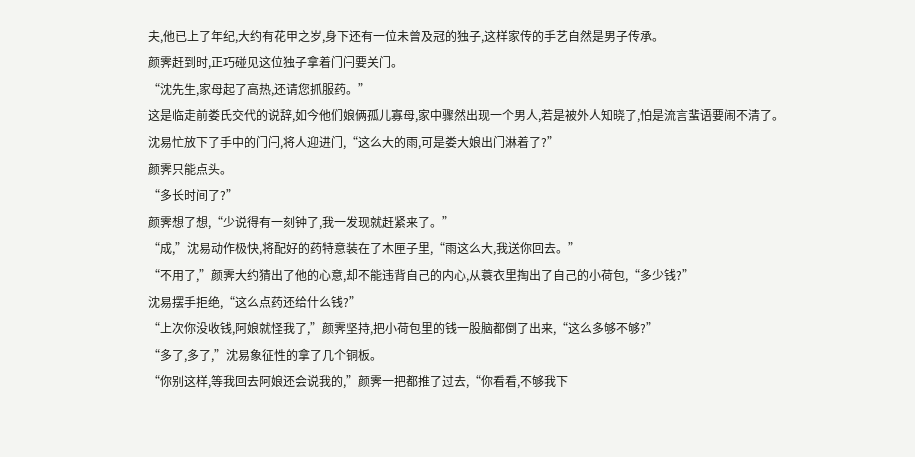夫,他已上了年纪,大约有花甲之岁,身下还有一位未曾及冠的独子,这样家传的手艺自然是男子传承。
颜霁赶到时,正巧碰见这位独子拿着门闩要关门。
“沈先生,家母起了高热,还请您抓服药。”
这是临走前娄氏交代的说辞,如今他们娘俩孤儿寡母,家中骤然出现一个男人,若是被外人知晓了,怕是流言蜚语要闹不清了。
沈易忙放下了手中的门闩,将人迎进门,“这么大的雨,可是娄大娘出门淋着了?”
颜霁只能点头。
“多长时间了?”
颜霁想了想,“少说得有一刻钟了,我一发现就赶紧来了。”
“成,”沈易动作极快,将配好的药特意装在了木匣子里,“雨这么大,我送你回去。”
“不用了,”颜霁大约猜出了他的心意,却不能违背自己的内心,从蓑衣里掏出了自己的小荷包,“多少钱?”
沈易摆手拒绝,“这么点药还给什么钱?”
“上次你没收钱,阿娘就怪我了,”颜霁坚持,把小荷包里的钱一股脑都倒了出来,“这么多够不够?”
“多了,多了,”沈易象征性的拿了几个铜板。
“你别这样,等我回去阿娘还会说我的,”颜霁一把都推了过去,“你看看,不够我下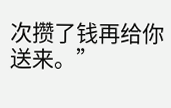次攒了钱再给你送来。”